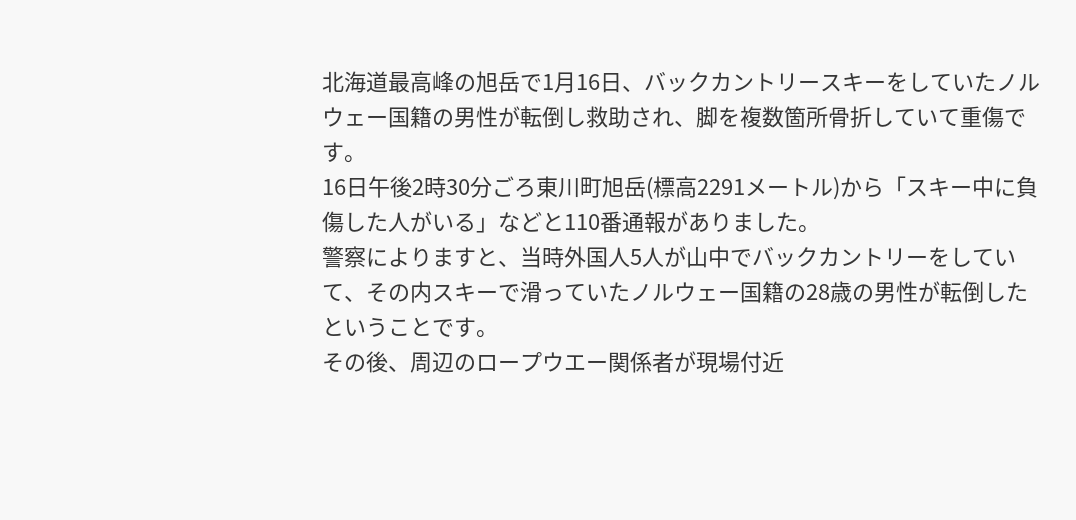北海道最高峰の旭岳で1月16日、バックカントリースキーをしていたノルウェー国籍の男性が転倒し救助され、脚を複数箇所骨折していて重傷です。
16日午後2時30分ごろ東川町旭岳(標高2291メートル)から「スキー中に負傷した人がいる」などと110番通報がありました。
警察によりますと、当時外国人5人が山中でバックカントリーをしていて、その内スキーで滑っていたノルウェー国籍の28歳の男性が転倒したということです。
その後、周辺のロープウエー関係者が現場付近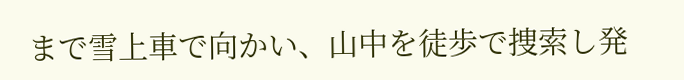まで雪上車で向かい、山中を徒歩で捜索し発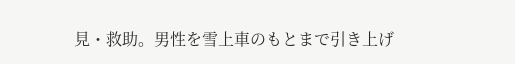見・救助。男性を雪上車のもとまで引き上げ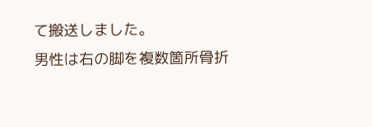て搬送しました。
男性は右の脚を複数箇所骨折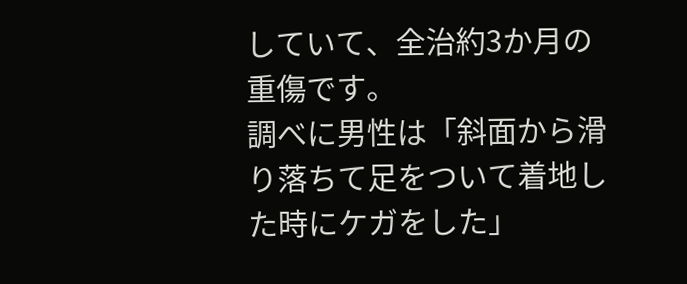していて、全治約3か月の重傷です。
調べに男性は「斜面から滑り落ちて足をついて着地した時にケガをした」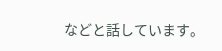などと話しています。